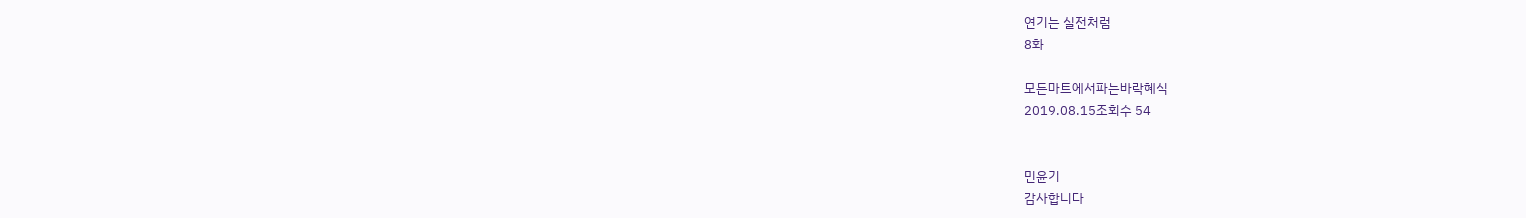연기는 실전처럼
8화

모든마트에서파는바락혜식
2019.08.15조회수 54


민윤기
감사합니다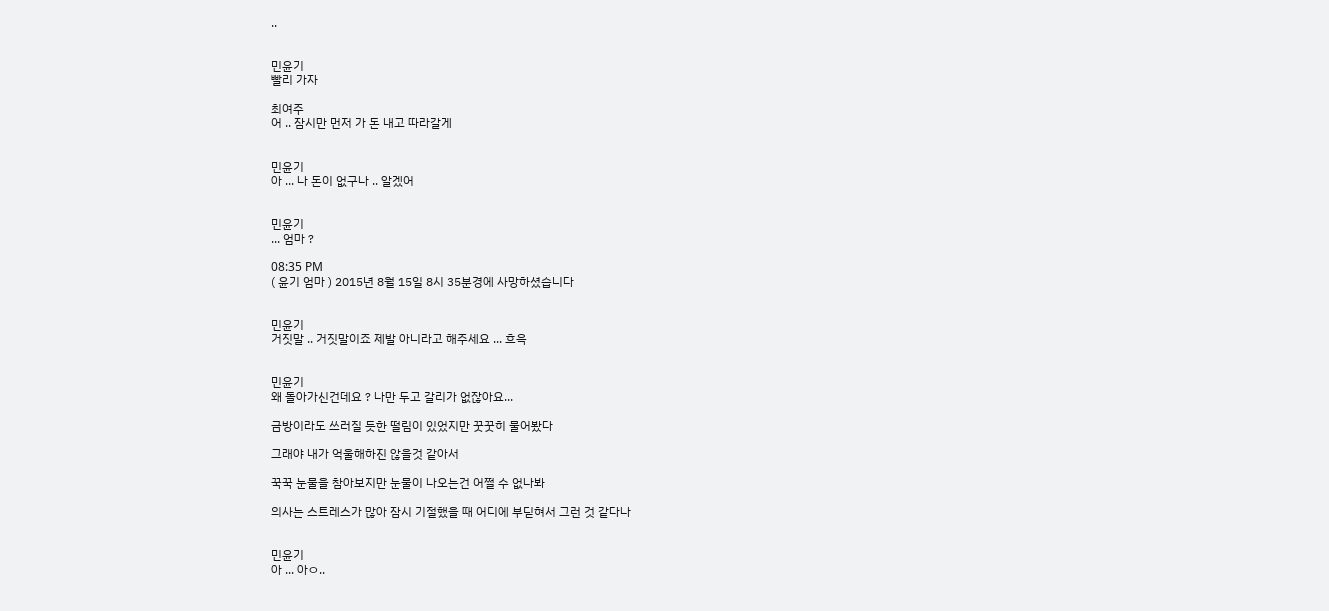..


민윤기
빨리 가자

최여주
어 .. 잠시만 먼저 가 돈 내고 따라갈게


민윤기
아 ... 나 돈이 없구나 .. 알겠어


민윤기
... 엄마 ?

08:35 PM
( 윤기 엄마 ) 2015년 8월 15일 8시 35분경에 사망하셨습니다


민윤기
거짓말 .. 거짓말이죠 제발 아니라고 해주세요 ... 흐윽


민윤기
왜 돌아가신건데요 ? 나만 두고 갈리가 없잖아요...

금방이라도 쓰러질 듯한 떨림이 있었지만 꿋꿋히 물어봤다

그래야 내가 억울해하진 않을것 같아서

꾹꾹 눈물을 참아보지만 눈물이 나오는건 어쩔 수 없나봐

의사는 스트레스가 많아 잠시 기절했을 때 어디에 부딛혀서 그런 것 같다나


민윤기
아 ... 아ㅇ..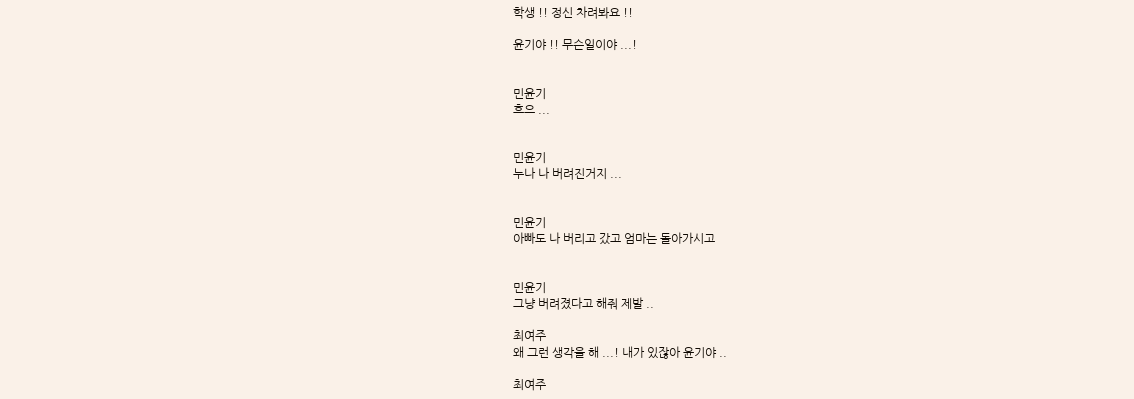학생 !! 정신 차려봐요 !!

윤기야 !! 무슨일이야 ...!


민윤기
흐으 ...


민윤기
누나 나 버려진거지 ...


민윤기
아빠도 나 버리고 갔고 엄마는 돌아가시고


민윤기
그냥 버려졌다고 해줘 제발 ..

최여주
왜 그런 생각을 해 ...! 내가 있잖아 윤기야 ..

최여주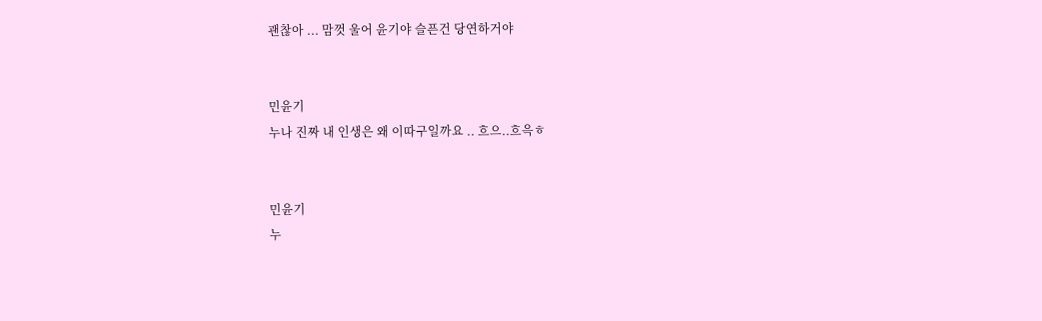괜찮아 ... 맘껏 울어 윤기야 슬픈건 당연하거야


민윤기
누나 진짜 내 인생은 왜 이따구일까요 .. 흐으..흐윽ㅎ


민윤기
누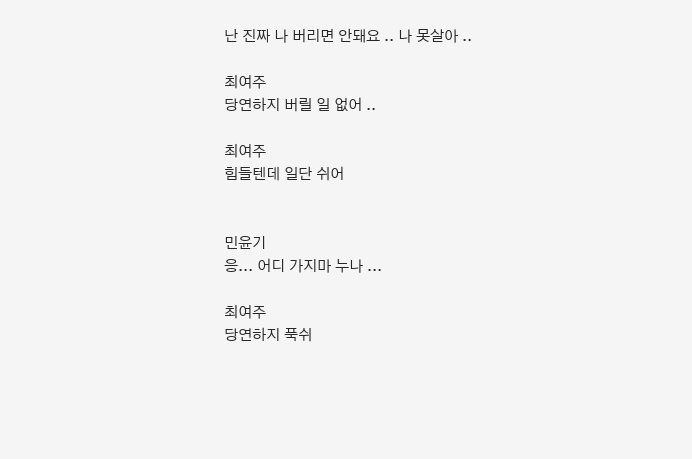난 진짜 나 버리면 안돼요 .. 나 못살아 ..

최여주
당연하지 버릴 일 없어 ..

최여주
힘들텐데 일단 쉬어


민윤기
응... 어디 가지마 누나 ...

최여주
당연하지 푹쉬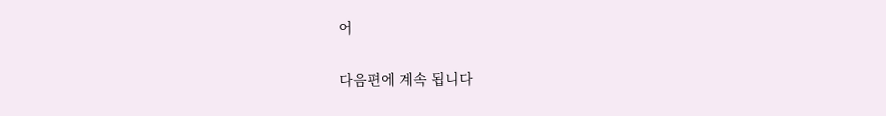어

다음편에 계속 됩니다